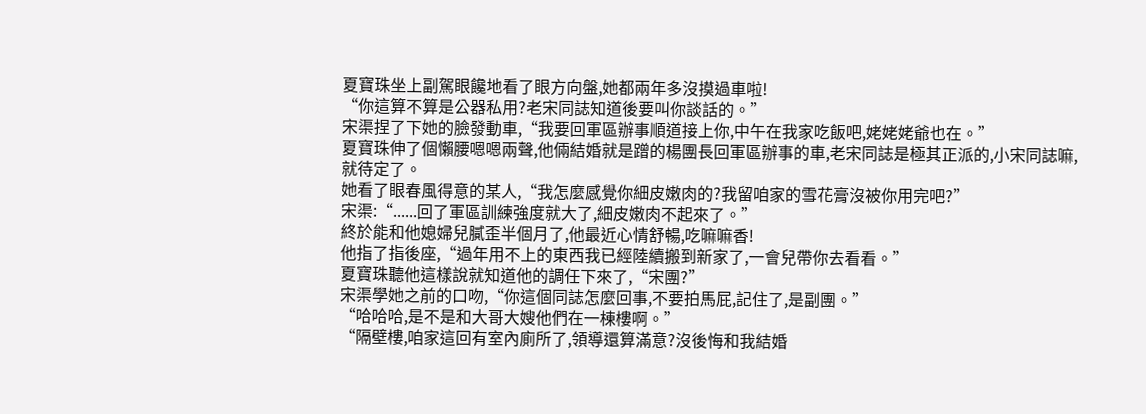夏寶珠坐上副駕眼饞地看了眼方向盤,她都兩年多沒摸過車啦!
“你這算不算是公器私用?老宋同誌知道後要叫你談話的。”
宋渠捏了下她的臉發動車,“我要回軍區辦事順道接上你,中午在我家吃飯吧,姥姥姥爺也在。”
夏寶珠伸了個懶腰嗯嗯兩聲,他倆結婚就是蹭的楊團長回軍區辦事的車,老宋同誌是極其正派的,小宋同誌嘛,就待定了。
她看了眼春風得意的某人,“我怎麼感覺你細皮嫩肉的?我留咱家的雪花膏沒被你用完吧?”
宋渠:“......回了軍區訓練強度就大了,細皮嫩肉不起來了。”
終於能和他媳婦兒膩歪半個月了,他最近心情舒暢,吃嘛嘛香!
他指了指後座,“過年用不上的東西我已經陸續搬到新家了,一會兒帶你去看看。”
夏寶珠聽他這樣說就知道他的調任下來了,“宋團?”
宋渠學她之前的口吻,“你這個同誌怎麼回事,不要拍馬屁,記住了,是副團。”
“哈哈哈,是不是和大哥大嫂他們在一棟樓啊。”
“隔壁樓,咱家這回有室內廁所了,領導還算滿意?沒後悔和我結婚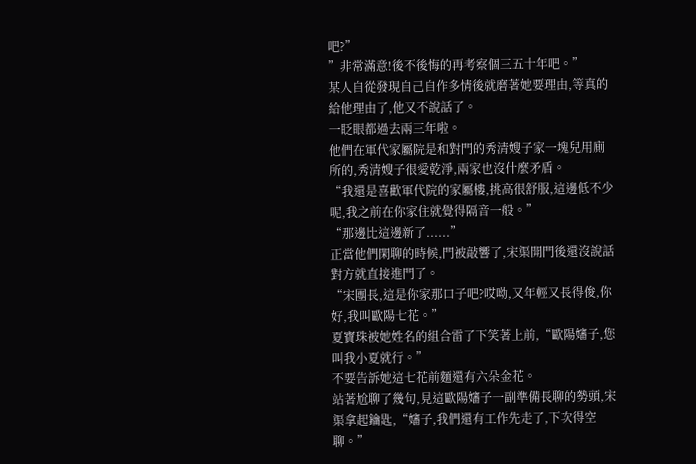吧?”
”非常滿意!後不後悔的再考察個三五十年吧。”
某人自從發現自己自作多情後就磨著她要理由,等真的給他理由了,他又不說話了。
一眨眼都過去兩三年啦。
他們在軍代家屬院是和對門的秀清嫂子家一塊兒用廁所的,秀清嫂子很愛乾淨,兩家也沒什麼矛盾。
“我還是喜歡軍代院的家屬樓,挑高很舒服,這邊低不少呢,我之前在你家住就覺得隔音一般。”
“那邊比這邊新了......”
正當他們閑聊的時候,門被敲響了,宋渠開門後還沒說話對方就直接進門了。
“宋團長,這是你家那口子吧?哎呦,又年輕又長得俊,你好,我叫歐陽七花。”
夏寶珠被她姓名的組合雷了下笑著上前,“歐陽嬸子,您叫我小夏就行。”
不要告訴她這七花前麵還有六朵金花。
站著尬聊了幾句,見這歐陽嬸子一副準備長聊的勢頭,宋渠拿起鑰匙,“嬸子,我們還有工作先走了,下次得空聊。”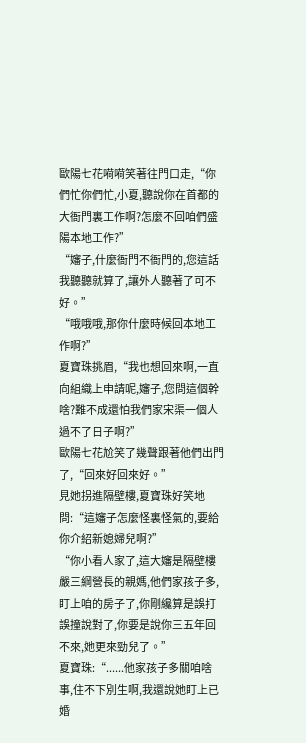歐陽七花嗬嗬笑著往門口走,“你們忙你們忙,小夏,聽說你在首都的大衙門裏工作啊?怎麼不回咱們盛陽本地工作?”
“嬸子,什麼衙門不衙門的,您這話我聽聽就算了,讓外人聽著了可不好。”
“哦哦哦,那你什麼時候回本地工作啊?”
夏寶珠挑眉,“我也想回來啊,一直向組織上申請呢,嬸子,您問這個幹啥?難不成還怕我們家宋渠一個人過不了日子啊?”
歐陽七花尬笑了幾聲跟著他們出門了,“回來好回來好。”
見她拐進隔壁樓,夏寶珠好笑地問:“這嬸子怎麼怪裏怪氣的,要給你介紹新媳婦兒啊?”
“你小看人家了,這大嬸是隔壁樓嚴三綱營長的親媽,他們家孩子多,盯上咱的房子了,你剛纔算是誤打誤撞說對了,你要是說你三五年回不來,她更來勁兒了。”
夏寶珠:“......他家孩子多關咱啥事,住不下別生啊,我還說她盯上已婚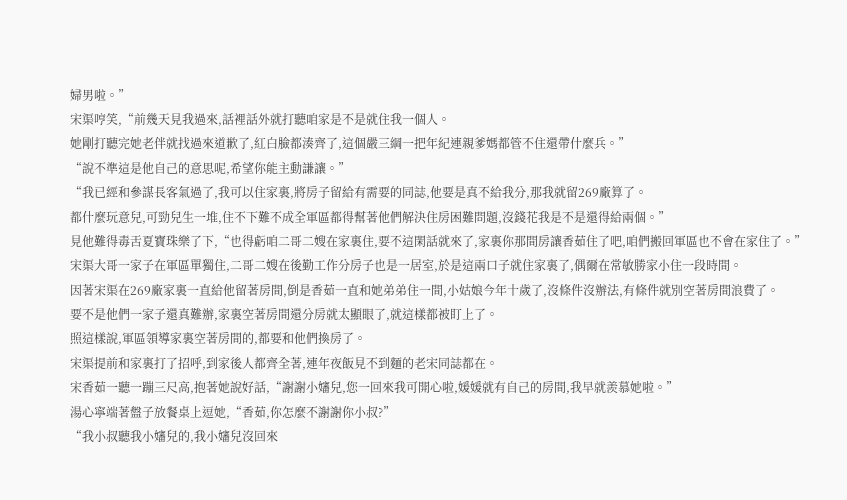婦男啦。”
宋渠哼笑,“前幾天見我過來,話裡話外就打聽咱家是不是就住我一個人。
她剛打聽完她老伴就找過來道歉了,紅白臉都湊齊了,這個嚴三綱一把年紀連親爹媽都管不住還帶什麼兵。”
“說不準這是他自己的意思呢,希望你能主動謙讓。”
“我已經和參謀長客氣過了,我可以住家裏,將房子留給有需要的同誌,他要是真不給我分,那我就留269廠算了。
都什麼玩意兒,可勁兒生一堆,住不下難不成全軍區都得幫著他們解決住房困難問題,沒錢花我是不是還得給兩個。”
見他難得毒舌夏寶珠樂了下,“也得虧咱二哥二嫂在家裏住,要不這閑話就來了,家裏你那間房讓香茹住了吧,咱們搬回軍區也不會在家住了。”
宋渠大哥一家子在軍區單獨住,二哥二嫂在後勤工作分房子也是一居室,於是這兩口子就住家裏了,偶爾在常敏勝家小住一段時間。
因著宋渠在269廠家裏一直給他留著房間,倒是香茹一直和她弟弟住一間,小姑娘今年十歲了,沒條件沒辦法,有條件就別空著房間浪費了。
要不是他們一家子還真難辦,家裏空著房間還分房就太顯眼了,就這樣都被盯上了。
照這樣說,軍區領導家裏空著房間的,都要和他們換房了。
宋渠提前和家裏打了招呼,到家後人都齊全著,連年夜飯見不到麵的老宋同誌都在。
宋香茹一聽一蹦三尺高,抱著她說好話,“謝謝小嬸兒,您一回來我可開心啦,媛媛就有自己的房間,我早就羨慕她啦。”
湯心寧端著盤子放餐桌上逗她,“香茹,你怎麼不謝謝你小叔?”
“我小叔聽我小嬸兒的,我小嬸兒沒回來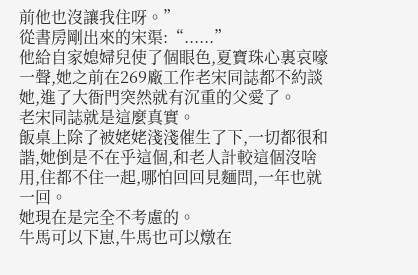前他也沒讓我住呀。”
從書房剛出來的宋渠:“......”
他給自家媳婦兒使了個眼色,夏寶珠心裏哀嚎一聲,她之前在269廠工作老宋同誌都不約談她,進了大衙門突然就有沉重的父愛了。
老宋同誌就是這麼真實。
飯桌上除了被姥姥淺淺催生了下,一切都很和諧,她倒是不在乎這個,和老人計較這個沒啥用,住都不住一起,哪怕回回見麵問,一年也就一回。
她現在是完全不考慮的。
牛馬可以下崽,牛馬也可以燉在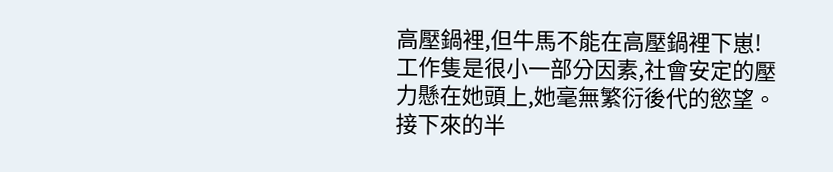高壓鍋裡,但牛馬不能在高壓鍋裡下崽!
工作隻是很小一部分因素,社會安定的壓力懸在她頭上,她毫無繁衍後代的慾望。
接下來的半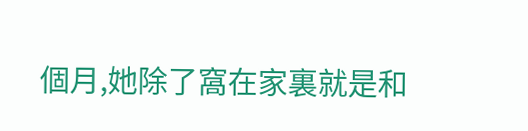個月,她除了窩在家裏就是和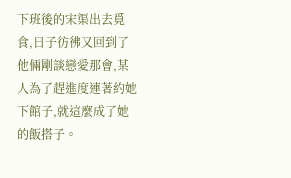下班後的宋渠出去覓食,日子彷彿又回到了他倆剛談戀愛那會,某人為了趕進度連著約她下館子,就這麼成了她的飯搭子。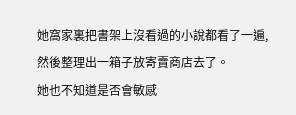她窩家裏把書架上沒看過的小說都看了一遍,然後整理出一箱子放寄賣商店去了。
她也不知道是否會敏感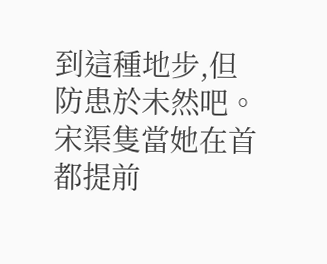到這種地步,但防患於未然吧。
宋渠隻當她在首都提前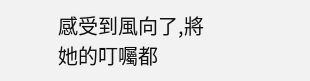感受到風向了,將她的叮囑都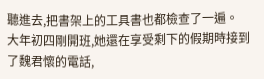聽進去,把書架上的工具書也都檢查了一遍。
大年初四剛開班,她還在享受剩下的假期時接到了魏君懷的電話,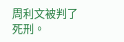周利文被判了死刑。